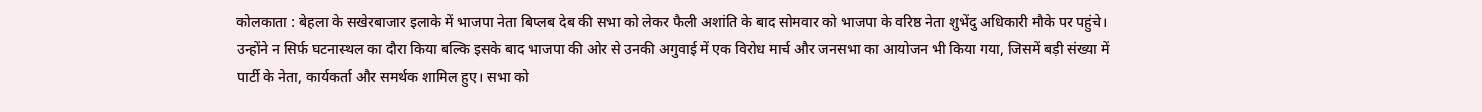कोलकाता : बेहला के सखेरबाजार इलाके में भाजपा नेता बिप्लब देब की सभा को लेकर फैली अशांति के बाद सोमवार को भाजपा के वरिष्ठ नेता शुभेंदु अधिकारी मौके पर पहुंचे। उन्होंने न सिर्फ घटनास्थल का दौरा किया बल्कि इसके बाद भाजपा की ओर से उनकी अगुवाई में एक विरोध मार्च और जनसभा का आयोजन भी किया गया, जिसमें बड़ी संख्या में पार्टी के नेता, कार्यकर्ता और समर्थक शामिल हुए। सभा को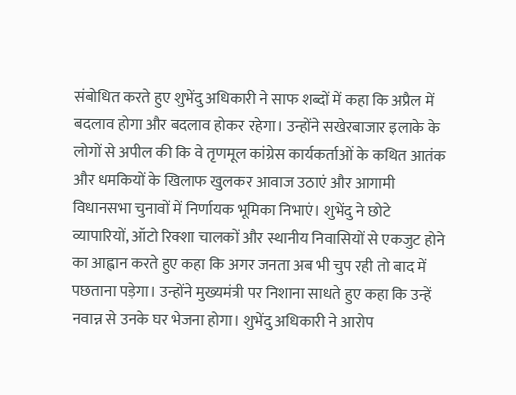संबोधित करते हुए शुभेंदु अधिकारी ने साफ शब्दों में कहा कि अप्रैल में बदलाव होगा और बदलाव होकर रहेगा। उन्होंने सखेरबाजार इलाके के लोगों से अपील की कि वे तृणमूल कांग्रेस कार्यकर्ताओं के कथित आतंक और धमकियों के खिलाफ खुलकर आवाज उठाएं और आगामी विधानसभा चुनावों में निर्णायक भूमिका निभाएं। शुभेंदु ने छोटे व्यापारियों, ऑटो रिक्शा चालकों और स्थानीय निवासियों से एकजुट होने का आह्वान करते हुए कहा कि अगर जनता अब भी चुप रही तो बाद में पछताना पड़ेगा। उन्होंने मुख्यमंत्री पर निशाना साधते हुए कहा कि उन्हें नवान्न से उनके घर भेजना होगा। शुभेंदु अधिकारी ने आरोप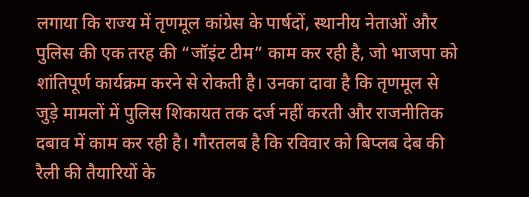लगाया कि राज्य में तृणमूल कांग्रेस के पार्षदों, स्थानीय नेताओं और पुलिस की एक तरह की “जॉइंट टीम” काम कर रही है, जो भाजपा को शांतिपूर्ण कार्यक्रम करने से रोकती है। उनका दावा है कि तृणमूल से जुड़े मामलों में पुलिस शिकायत तक दर्ज नहीं करती और राजनीतिक दबाव में काम कर रही है। गौरतलब है कि रविवार को बिप्लब देब की रैली की तैयारियों के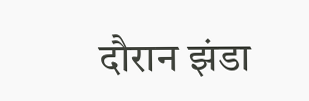दौरान झंडा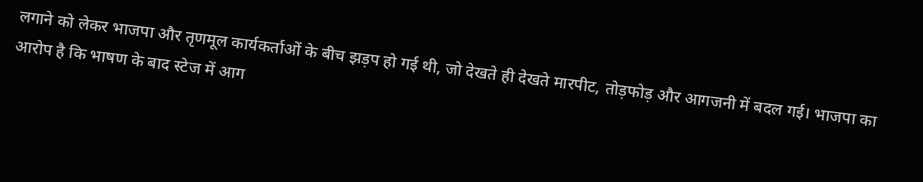लगाने को लेकर भाजपा और तृणमूल कार्यकर्ताओं के बीच झड़प हो गई थी, जो देखते ही देखते मारपीट, तोड़फोड़ और आगजनी में बदल गई। भाजपा का आरोप है कि भाषण के बाद स्टेज में आग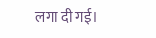लगा दी गई।